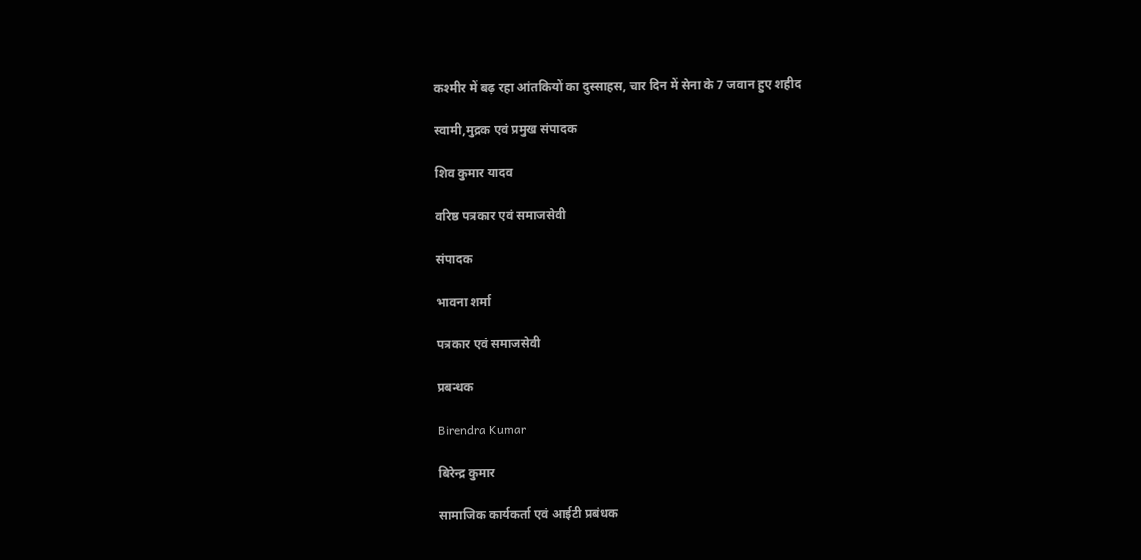कश्मीर में बढ़ रहा आंतकियों का दुस्साहस, चार दिन में सेना के 7 जवान हुए शहीद

स्वामी,मुद्रक एवं प्रमुख संपादक

शिव कुमार यादव

वरिष्ठ पत्रकार एवं समाजसेवी

संपादक

भावना शर्मा

पत्रकार एवं समाजसेवी

प्रबन्धक

Birendra Kumar

बिरेन्द्र कुमार

सामाजिक कार्यकर्ता एवं आईटी प्रबंधक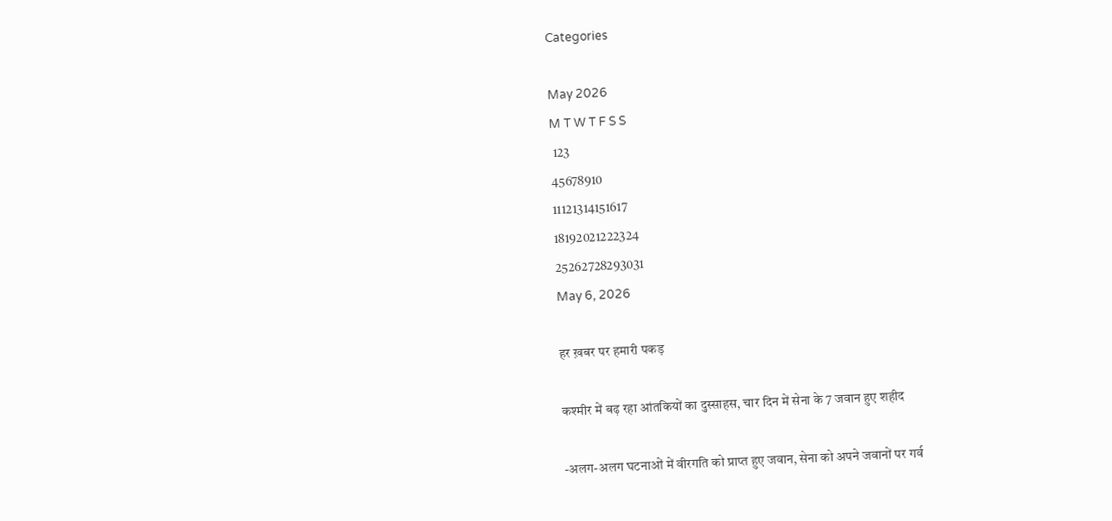Categories

May 2026
M T W T F S S
 123
45678910
11121314151617
18192021222324
25262728293031
May 6, 2026

हर ख़बर पर हमारी पकड़

कश्मीर में बढ़ रहा आंतकियों का दुस्साहस, चार दिन में सेना के 7 जवान हुए शहीद

-अलग-अलग घटनाओं में वीरगति को प्राप्त हुए जवान, सेना को अपने जवानों पर गर्व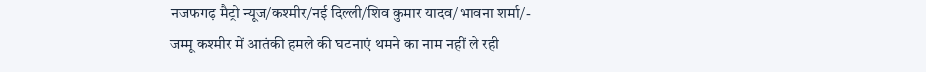नजफगढ़ मैट्रो न्यूज/कश्मीर/नई दिल्ली/शिव कुमार यादव/भावना शर्मा/- जम्मू कश्मीर में आतंकी हमले की घटनाएं थमने का नाम नहीं ले रही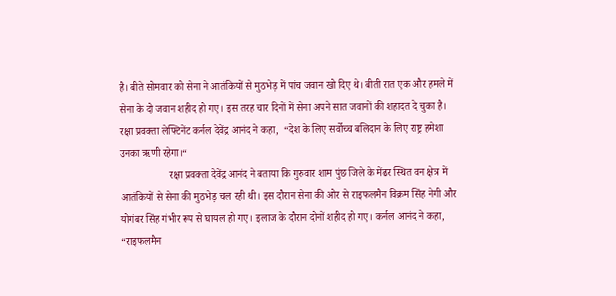है। बीते सोमवार को सेना ने आतंकियों से मुठभेड़ में पांच जवान खो दिए थे। बीती रात एक और हमले में सेना के दो जवान शहीद हो गए। इस तरह चार दिनों में सेना अपने सात जवानों की शहादत दे चुका है। रक्षा प्रवक्ता लेफ्टिनेंट कर्नल देवेंद्र आनंद ने कहा,  “देश के लिए सर्वोच्च बलिदान के लिए राष्ट्र हमेशा उनका ऋणी रहेगा।“
                   रक्षा प्रवक्ता देवेंद्र आनंद ने बताया कि गुरुवार शाम पुंछ जिले के मेंढर स्थित वन क्षेत्र में आतंकियों से सेना की मुठभेड़ चल रही थी। इस दौरान सेना की ओर से राइफलमैन विक्रम सिंह नेगी और योगंबर सिंह गंभीर रूप से घायल हो गए। इलाज के दौरान दोनों शहीद हो गए। कर्नल आनंद ने कहा, “राइफलमैन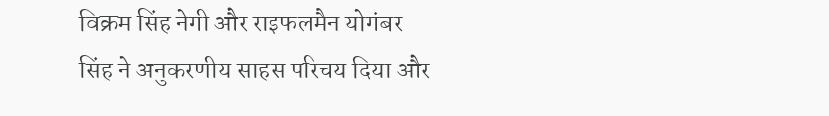विक्रम सिंह नेगी और राइफलमैन योगंबर सिंह ने अनुकरणीय साहस परिचय दिया और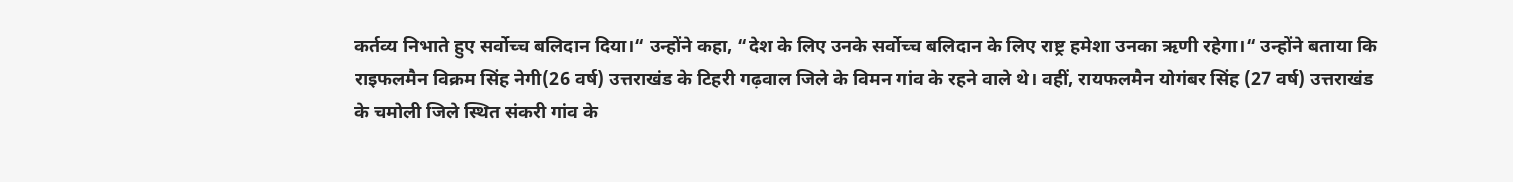कर्तव्य निभाते हुए सर्वोच्च बलिदान दिया।“ उन्होंने कहा, “देश के लिए उनके सर्वोच्च बलिदान के लिए राष्ट्र हमेशा उनका ऋणी रहेगा।“ उन्होंने बताया कि राइफलमैन विक्रम सिंह नेगी(26 वर्ष) उत्तराखंड के टिहरी गढ़वाल जिले के विमन गांव के रहने वाले थे। वहीं, रायफलमैन योगंबर सिंह (27 वर्ष) उत्तराखंड के चमोली जिले स्थित संकरी गांव के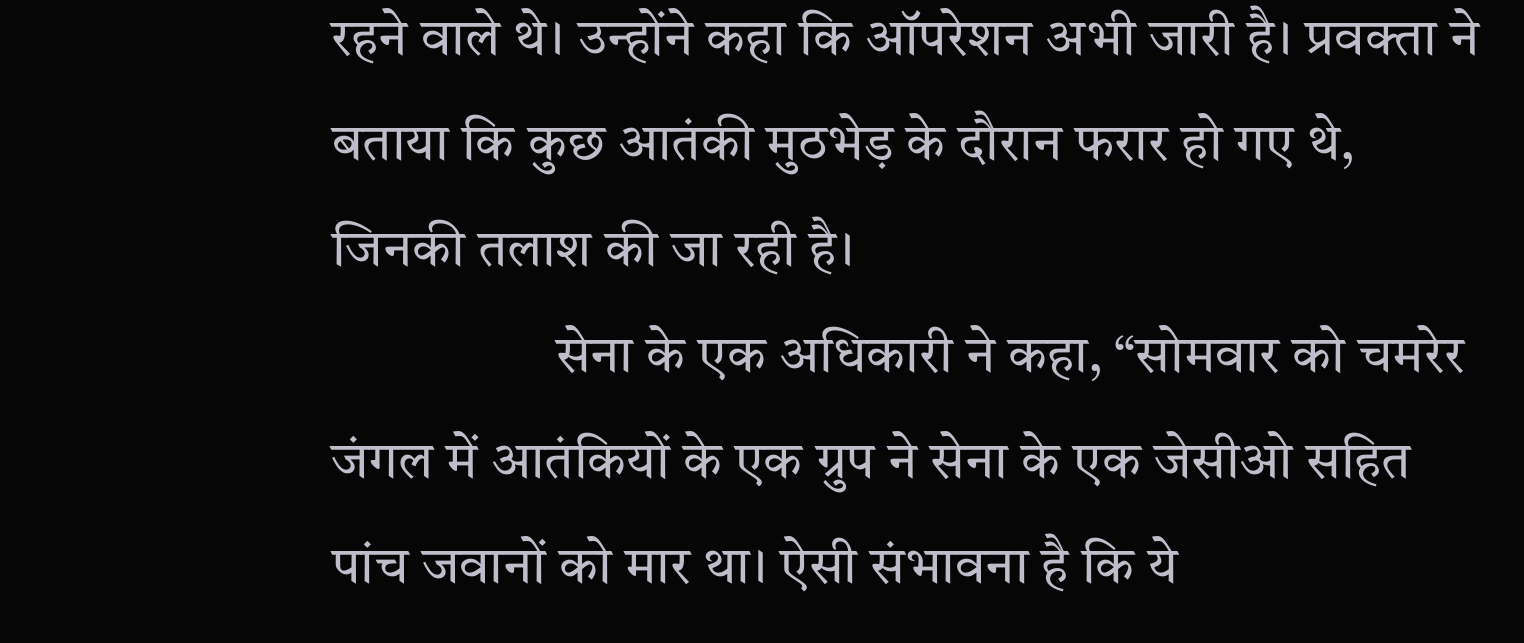रहने वाले थे। उन्होंने कहा कि ऑपरेशन अभी जारी है। प्रवक्ता ने बताया कि कुछ आतंकी मुठभेड़ के दौरान फरार हो गए थे, जिनकी तलाश की जा रही है।
                    सेना के एक अधिकारी ने कहा, “सोमवार को चमरेर जंगल में आतंकियों के एक ग्रुप ने सेना के एक जेसीओ सहित पांच जवानों को मार था। ऐसी संभावना है कि ये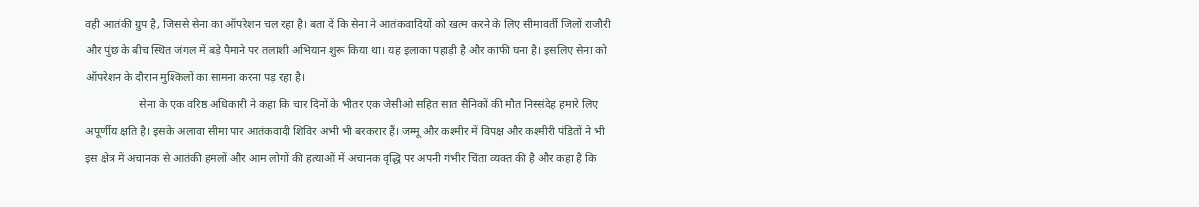वही आतंकी ग्रुप है, जिससे सेना का ऑपरेशन चल रहा है। बता दें कि सेना ने आतंकवादियों को खत्म करने के लिए सीमावर्ती जिलों राजौरी और पुंछ के बीच स्थित जंगल में बड़े पैमाने पर तलाशी अभियान शुरू किया था। यह इलाका पहाड़ी है और काफी घना है। इसलिए सेना को ऑपरेशन के दौरान मुश्किलों का सामना करना पड़ रहा है।
                   सेना के एक वरिष्ठ अधिकारी ने कहा कि चार दिनों के भीतर एक जेसीओ सहित सात सैनिकों की मौत निस्संदेह हमारे लिए अपूर्णीय क्षति है। इसके अलावा सीमा पार आतंकवादी शिविर अभी भी बरकरार हैं। जम्मू और कश्मीर में विपक्ष और कश्मीरी पंडितों ने भी इस क्षेत्र में अचानक से आतंकी हमलों और आम लोगों की हत्याओं में अचानक वृद्धि पर अपनी गंभीर चिंता व्यक्त की है और कहा है कि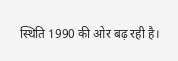स्थिति 1990 की ओर बढ़ रही है।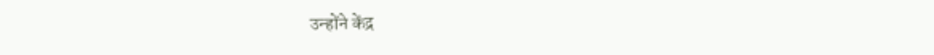उन्होंने केंद्र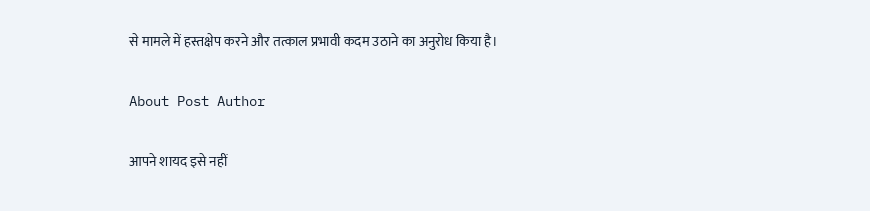से मामले में हस्तक्षेप करने और तत्काल प्रभावी कदम उठाने का अनुरोध किया है।

About Post Author

आपने शायद इसे नहीं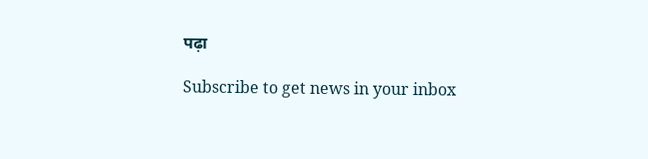पढ़ा

Subscribe to get news in your inbox